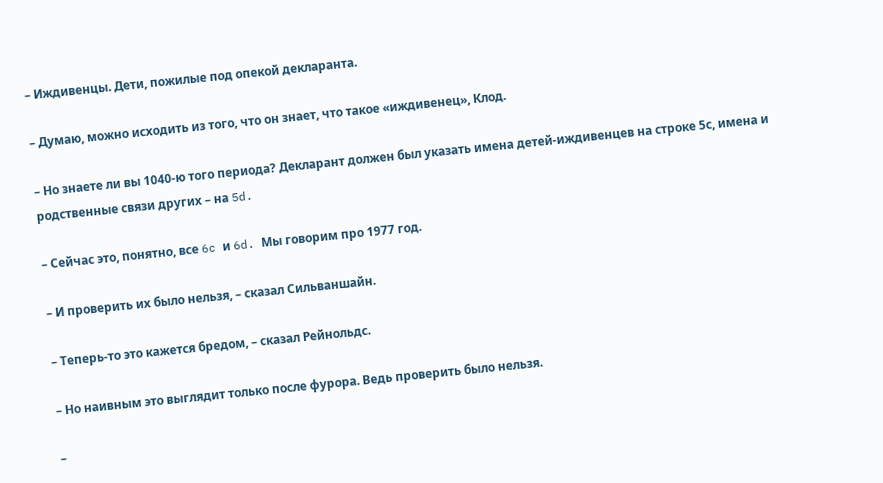– Иждивенцы. Дети, пожилые под опекой декларанта.

– Думаю, можно исходить из того, что он знает, что такое «иждивенец», Клод.

– Но знаете ли вы 1040-ю того периода? Декларант должен был указать имена детей-иждивенцев на строке 5с, имена и родственные связи других – на 5d.

– Сейчас это, понятно, все 6c и 6d. Мы говорим про 1977 год.

– И проверить их было нельзя, – сказал Сильваншайн.

– Теперь-то это кажется бредом, – сказал Рейнольдс.

– Но наивным это выглядит только после фурора. Ведь проверить было нельзя.

–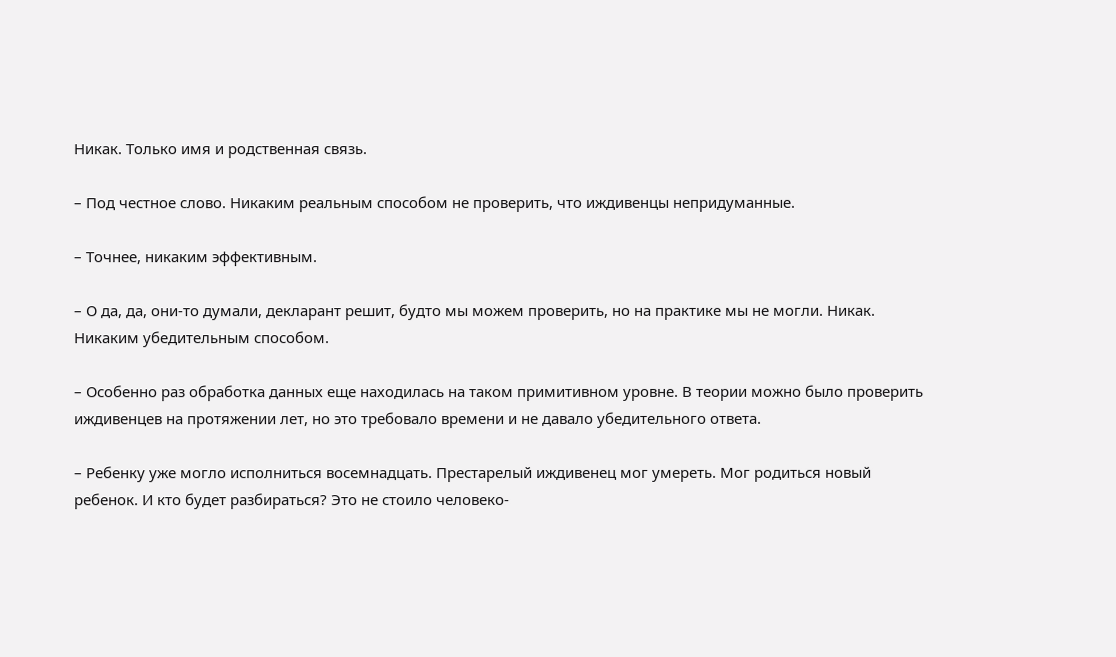Никак. Только имя и родственная связь.

– Под честное слово. Никаким реальным способом не проверить, что иждивенцы непридуманные.

– Точнее, никаким эффективным.

– О да, да, они-то думали, декларант решит, будто мы можем проверить, но на практике мы не могли. Никак. Никаким убедительным способом.

– Особенно раз обработка данных еще находилась на таком примитивном уровне. В теории можно было проверить иждивенцев на протяжении лет, но это требовало времени и не давало убедительного ответа.

– Ребенку уже могло исполниться восемнадцать. Престарелый иждивенец мог умереть. Мог родиться новый ребенок. И кто будет разбираться? Это не стоило человеко-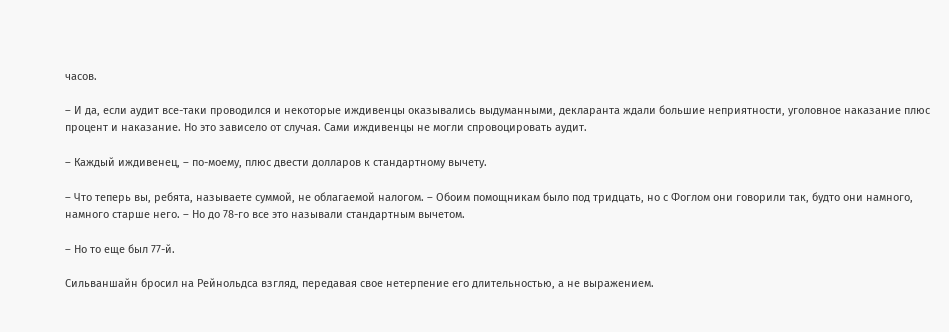часов.

– И да, если аудит все-таки проводился и некоторые иждивенцы оказывались выдуманными, декларанта ждали большие неприятности, уголовное наказание плюс процент и наказание. Но это зависело от случая. Сами иждивенцы не могли спровоцировать аудит.

– Каждый иждивенец, – по-моему, плюс двести долларов к стандартному вычету.

– Что теперь вы, ребята, называете суммой, не облагаемой налогом. – Обоим помощникам было под тридцать, но с Фоглом они говорили так, будто они намного, намного старше него. – Но до 78-го все это называли стандартным вычетом.

– Но то еще был 77-й.

Сильваншайн бросил на Рейнольдса взгляд, передавая свое нетерпение его длительностью, а не выражением.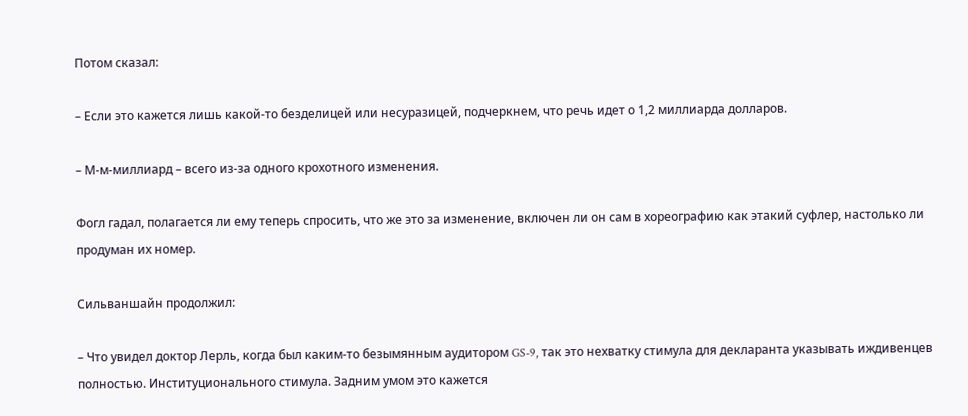Потом сказал:

– Если это кажется лишь какой-то безделицей или несуразицей, подчеркнем, что речь идет о 1,2 миллиарда долларов.

– М-м-миллиард – всего из-за одного крохотного изменения.

Фогл гадал, полагается ли ему теперь спросить, что же это за изменение, включен ли он сам в хореографию как этакий суфлер, настолько ли продуман их номер.

Сильваншайн продолжил:

– Что увидел доктор Лерль, когда был каким-то безымянным аудитором GS-9, так это нехватку стимула для декларанта указывать иждивенцев полностью. Институционального стимула. Задним умом это кажется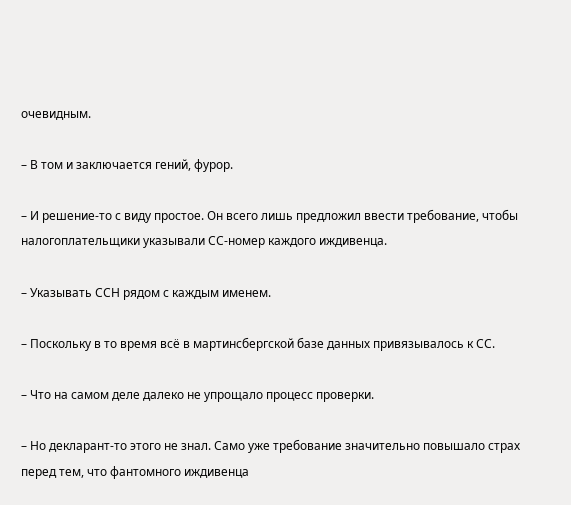очевидным.

– В том и заключается гений, фурор.

– И решение-то с виду простое. Он всего лишь предложил ввести требование, чтобы налогоплательщики указывали СС-номер каждого иждивенца.

– Указывать ССН рядом с каждым именем.

– Поскольку в то время всё в мартинсбергской базе данных привязывалось к СС.

– Что на самом деле далеко не упрощало процесс проверки.

– Но декларант-то этого не знал. Само уже требование значительно повышало страх перед тем, что фантомного иждивенца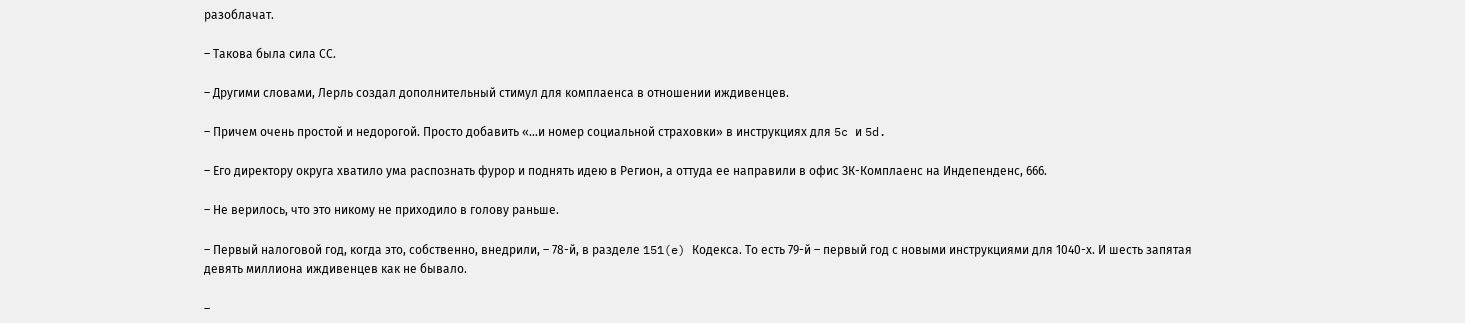разоблачат.

– Такова была сила СС.

– Другими словами, Лерль создал дополнительный стимул для комплаенса в отношении иждивенцев.

– Причем очень простой и недорогой. Просто добавить «…и номер социальной страховки» в инструкциях для 5c и 5d.

– Его директору округа хватило ума распознать фурор и поднять идею в Регион, а оттуда ее направили в офис ЗК-Комплаенс на Индепенденс, 666.

– Не верилось, что это никому не приходило в голову раньше.

– Первый налоговой год, когда это, собственно, внедрили, – 78-й, в разделе 151(e) Кодекса. То есть 79-й – первый год с новыми инструкциями для 1040-х. И шесть запятая девять миллиона иждивенцев как не бывало.

–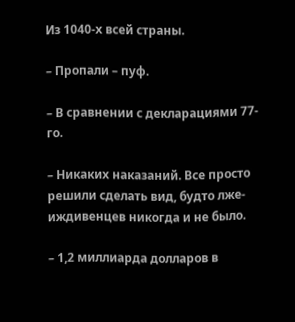Из 1040-х всей страны.

– Пропали – пуф.

– В сравнении с декларациями 77-го.

– Никаких наказаний. Все просто решили сделать вид, будто лже-иждивенцев никогда и не было.

– 1,2 миллиарда долларов в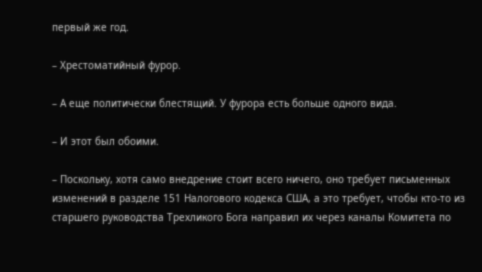первый же год.

– Хрестоматийный фурор.

– А еще политически блестящий. У фурора есть больше одного вида.

– И этот был обоими.

– Поскольку, хотя само внедрение стоит всего ничего, оно требует письменных изменений в разделе 151 Налогового кодекса США, а это требует, чтобы кто-то из старшего руководства Трехликого Бога направил их через каналы Комитета по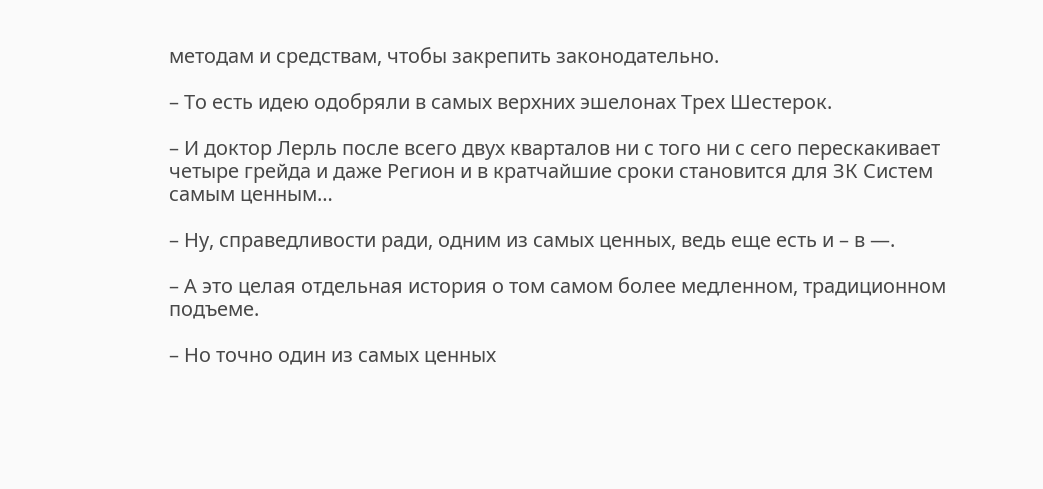методам и средствам, чтобы закрепить законодательно.

– То есть идею одобряли в самых верхних эшелонах Трех Шестерок.

– И доктор Лерль после всего двух кварталов ни с того ни с сего перескакивает четыре грейда и даже Регион и в кратчайшие сроки становится для ЗК Систем самым ценным…

– Ну, справедливости ради, одним из самых ценных, ведь еще есть и – в —.

– А это целая отдельная история о том самом более медленном, традиционном подъеме.

– Но точно один из самых ценных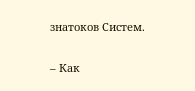знатоков Систем.

– Как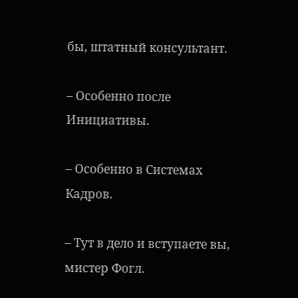бы, штатный консультант.

– Особенно после Инициативы.

– Особенно в Системах Кадров.

– Тут в дело и вступаете вы, мистер Фогл.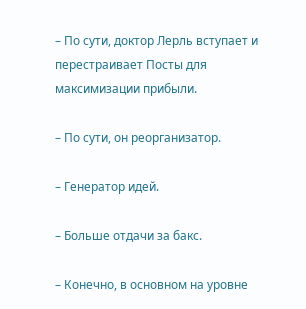– По сути, доктор Лерль вступает и перестраивает Посты для максимизации прибыли.

– По сути, он реорганизатор.

– Генератор идей.

– Больше отдачи за бакс.

– Конечно, в основном на уровне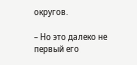округов.

– Но это далеко не первый его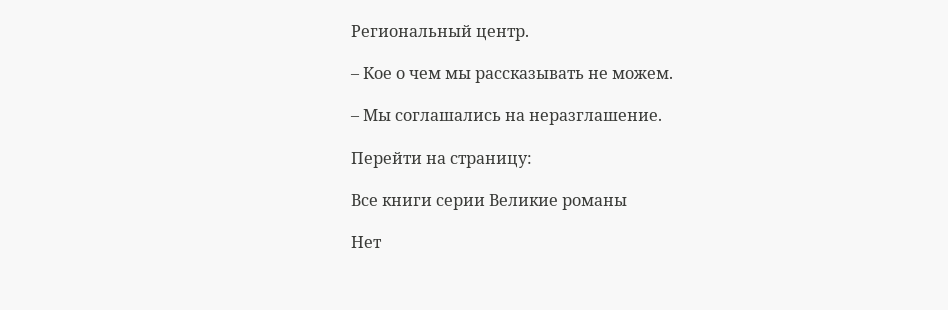Региональный центр.

– Кое о чем мы рассказывать не можем.

– Мы соглашались на неразглашение.

Перейти на страницу:

Все книги серии Великие романы

Нет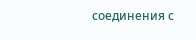соединения с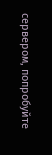сервером, попробуйте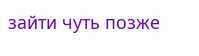зайти чуть позже